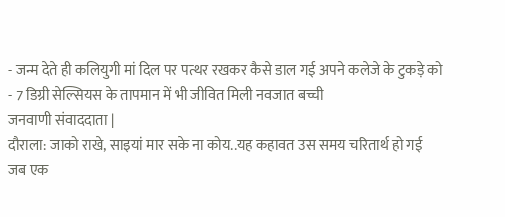- जन्म देते ही कलियुगी मां दिल पर पत्थर रखकर कैसे डाल गई अपने कलेजे के टुकड़े को
- 7 डिग्री सेल्सियस के तापमान में भी जीवित मिली नवजात बच्ची
जनवाणी संवाददाता |
दौराला: जाको राखे, साइयां मार सके ना कोय..यह कहावत उस समय चरितार्थ हो गई जब एक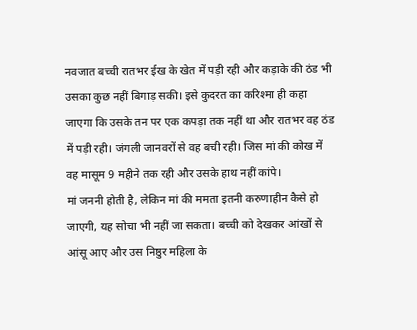नवजात बच्ची रातभर ईख के खेत में पड़ी रही और कड़ाके की ठंड भी उसका कुछ नहीं बिगाड़ सकी। इसे कुदरत का करिश्मा ही कहा जाएगा कि उसके तन पर एक कपड़ा तक नहीं था और रातभर वह ठंड में पड़ी रही। जंगली जानवरों से वह बची रही। जिस मां की कोख में वह मासूम 9 महीने तक रही और उसके हाथ नहीं कांपे।
मां जननी होती है, लेकिन मां की ममता इतनी करुणाहीन कैसे हो जाएगी, यह सोचा भी नहीं जा सकता। बच्ची को देखकर आंखों से आंसू आए और उस निष्ठुर महिला के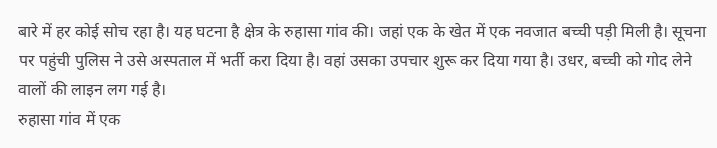बारे में हर कोई सोच रहा है। यह घटना है क्षेत्र के रुहासा गांव की। जहां एक के खेत में एक नवजात बच्ची पड़ी मिली है। सूचना पर पहुंची पुलिस ने उसे अस्पताल में भर्ती करा दिया है। वहां उसका उपचार शुरू कर दिया गया है। उधर, बच्ची को गोद लेने वालों की लाइन लग गई है।
रुहासा गांव में एक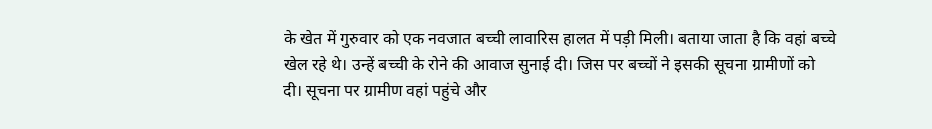के खेत में गुरुवार को एक नवजात बच्ची लावारिस हालत में पड़ी मिली। बताया जाता है कि वहां बच्चे खेल रहे थे। उन्हें बच्ची के रोने की आवाज सुनाई दी। जिस पर बच्चों ने इसकी सूचना ग्रामीणों को दी। सूचना पर ग्रामीण वहां पहुंचे और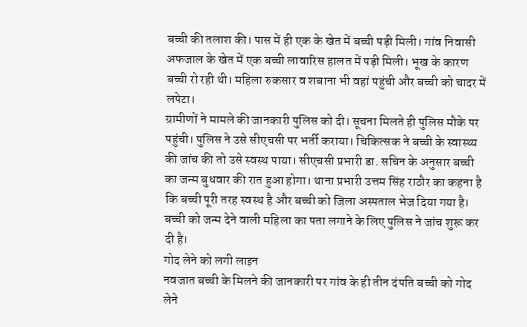बच्ची की तलाश की। पास में ही एक के खेत में बच्ची पड़ी मिली। गांव निवासी अफजाल के खेत में एक बच्ची लावारिस हालत में पड़ी मिली। भूख के कारण बच्ची रो रही थी। महिला रुकसार व शबाना भी वहां पहुंची और बच्ची को चादर में लपेटा।
ग्रामीणों ने मामले की जानकारी पुलिस को दी। सूचना मिलते ही पुलिस मौके पर पहुंची। पुलिस ने उसे सीएचसी पर भर्ती कराया। चिकित्सक ने बच्ची के स्वास्थ्य की जांच की तो उसे स्वस्थ पाया। सीएचसी प्रभारी डा. सचिन के अनुसार बच्ची का जन्म बुधवार की रात हुआ होगा। थाना प्रभारी उत्तम सिंह राठौर का कहना है कि बच्ची पूरी तरह स्वस्थ है और बच्ची को जिला अस्पताल भेज दिया गया है। बच्ची को जन्म देने वाली महिला का पता लगाने के लिए पुलिस ने जांच शुरू कर दी है।
गोद लेने को लगी लाइन
नवजात बच्ची के मिलने की जानकारी पर गांव के ही तीन दंपति बच्ची को गोद लेने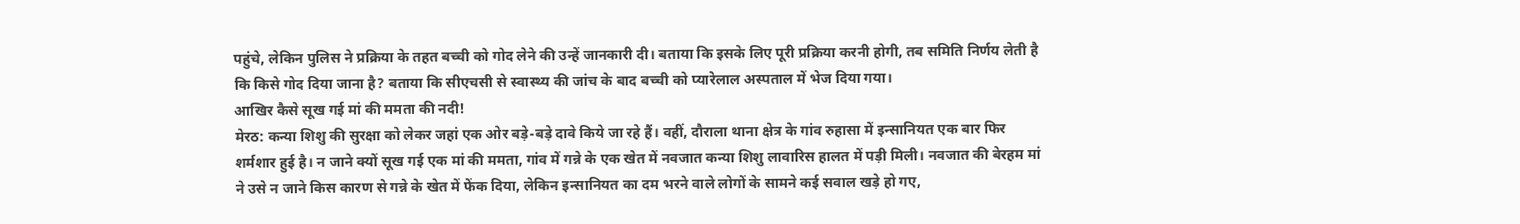पहुंचे, लेकिन पुलिस ने प्रक्रिया के तहत बच्ची को गोद लेने की उन्हें जानकारी दी। बताया कि इसके लिए पूरी प्रक्रिया करनी होगी, तब समिति निर्णय लेती है कि किसे गोद दिया जाना है? बताया कि सीएचसी से स्वास्थ्य की जांच के बाद बच्ची को प्यारेलाल अस्पताल में भेज दिया गया।
आखिर कैसे सूख गई मां की ममता की नदी!
मेरठ: कन्या शिशु की सुरक्षा को लेकर जहां एक ओर बड़े-बड़े दावे किये जा रहे हैं। वहीं, दौराला थाना क्षेत्र के गांव रुहासा में इन्सानियत एक बार फिर शर्मशार हुई है। न जाने क्यों सूख गई एक मां की ममता, गांव में गन्ने के एक खेत में नवजात कन्या शिशु लावारिस हालत में पड़ी मिली। नवजात की बेरहम मां ने उसे न जाने किस कारण से गन्ने के खेत में फेंक दिया, लेकिन इन्सानियत का दम भरने वाले लोगों के सामने कई सवाल खड़े हो गए,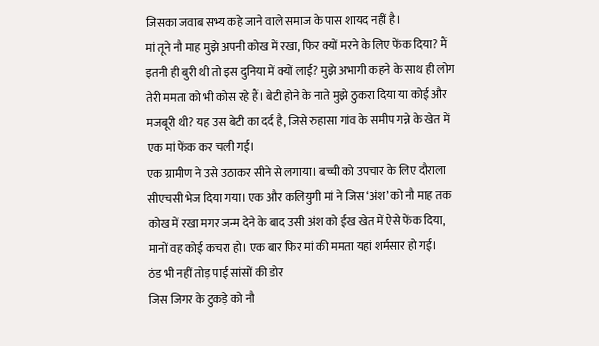जिसका जवाब सभ्य कहे जाने वाले समाज के पास शायद नहीं है।
मां तूने नौ माह मुझे अपनी कोख में रखा, फिर क्यों मरने के लिए फेंक दिया? मैं इतनी ही बुरी थी तो इस दुनिया में क्यों लाई? मुझे अभागी कहने के साथ ही लोग तेरी ममता को भी कोस रहे हैं। बेटी होने के नाते मुझे ठुकरा दिया या कोई और मजबूरी थी? यह उस बेटी का दर्द है, जिसे रुहासा गांव के समीप गन्ने के खेत में एक मां फेंक कर चली गई।
एक ग्रामीण ने उसे उठाकर सीने से लगाया। बच्ची को उपचार के लिए दौराला सीएचसी भेज दिया गया। एक और कलियुगी मां ने जिस ‘अंश’ को नौ माह तक कोख में रखा मगर जन्म देने के बाद उसी अंश को ईख खेत में ऐसे फेंक दिया, मानों वह कोई कचरा हो। एक बार फिर मां की ममता यहां शर्मसार हो गई।
ठंड भी नहीं तोड़ पाई सांसों की डोर
जिस जिगर के टुकड़े को नौ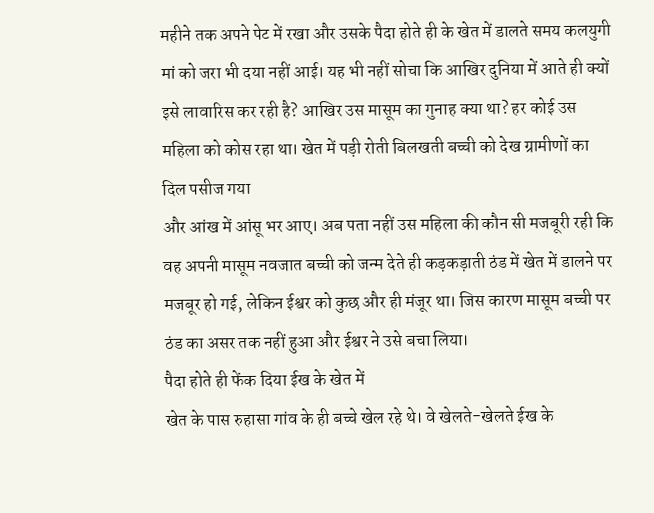महीने तक अपने पेट में रखा और उसके पैदा होते ही के खेत में डालते समय कलयुगी मां को जरा भी दया नहीं आई। यह भी नहीं सोचा कि आखिर दुनिया में आते ही क्यों इसे लावारिस कर रही है? आखिर उस मासूम का गुनाह क्या था? हर कोई उस महिला को कोस रहा था। खेत में पड़ी रोती बिलखती बच्ची को देख ग्रामीणों का दिल पसीज गया
और आंख में आंसू भर आए। अब पता नहीं उस महिला की कौन सी मजबूरी रही कि वह अपनी मासूम नवजात बच्ची को जन्म देते ही कड़कड़ाती ठंड में खेत में डालने पर मजबूर हो गई, लेकिन ईश्वर को कुछ और ही मंजूर था। जिस कारण मासूम बच्ची पर ठंड का असर तक नहीं हुआ और ईश्वर ने उसे बचा लिया।
पैदा होते ही फेंक दिया ईख के खेत में
खेत के पास रुहासा गांव के ही बच्चे खेल रहे थे। वे खेलते-खेलते ईख के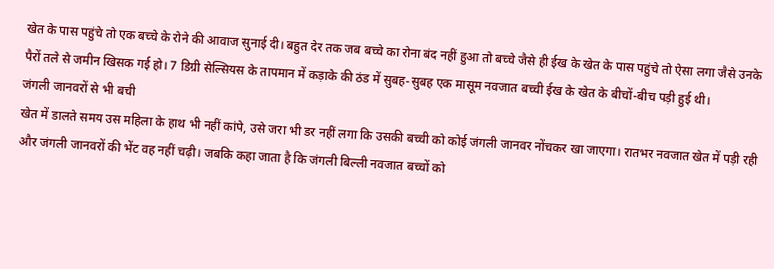खेत के पास पहुंचे तो एक बच्चे के रोने की आवाज सुनाई दी। बहुत देर तक जब बच्चे का रोना बंद नहीं हुआ तो बच्चे जैसे ही ईख के खेत के पास पहुंचे तो ऐसा लगा जैसे उनके पैरों तले से जमीन खिसक गई हो। 7 डिग्री सेल्सियस के तापमान में कड़ाके की ठंड में सुबह-सुबह एक मासूम नवजात बच्ची ईख के खेत के बीचों-बीच पड़ी हुई थी।
जंगली जानवरों से भी बची
खेत में डालते समय उस महिला के हाथ भी नहीं कांपे, उसे जरा भी डर नहीं लगा कि उसकी बच्ची को कोई जंगली जानवर नोंचकर खा जाएगा। रातभर नवजात खेत में पड़ी रही और जंगली जानवरों की भेंट वह नहीं चढ़ी। जबकि कहा जाता है कि जंगली बिल्ली नवजात बच्चों को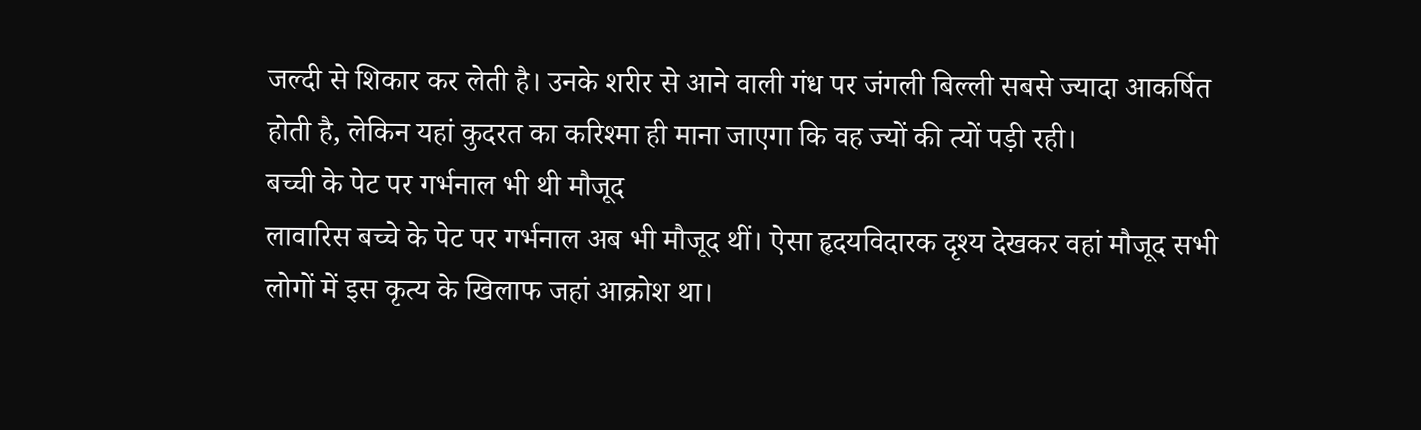जल्दी से शिकार कर लेती है। उनके शरीर से आने वाली गंध पर जंगली बिल्ली सबसे ज्यादा आकर्षित होती है, लेकिन यहां कुदरत का करिश्मा ही माना जाएगा कि वह ज्यों की त्यों पड़ी रही।
बच्ची के पेट पर गर्भनाल भी थी मौजूद
लावारिस बच्चे के पेट पर गर्भनाल अब भी मौजूद थीं। ऐसा हृदयविदारक दृश्य देखकर वहां मौजूद सभी लोगों में इस कृत्य के खिलाफ जहां आक्रोश था।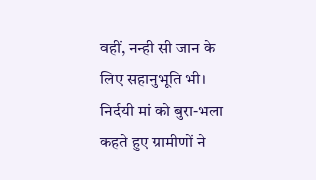वहीं, नन्ही सी जान के लिए सहानुभूति भी। निर्दयी मां को बुरा-भला कहते हुए ग्रामीणों ने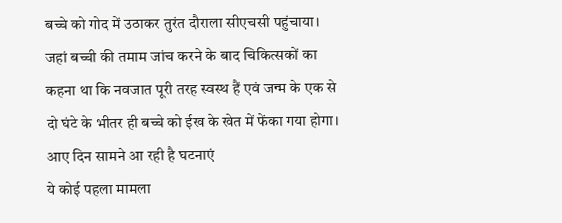बच्चे को गोद में उठाकर तुरंत दौराला सीएचसी पहुंचाया। जहां बच्ची की तमाम जांच करने के बाद चिकित्सकों का कहना था कि नवजात पूरी तरह स्वस्थ हैं एवं जन्म के एक से दो घंटे के भीतर ही बच्चे को ईख के खेत में फेंका गया होगा।
आए दिन सामने आ रही है घटनाएं
ये कोई पहला मामला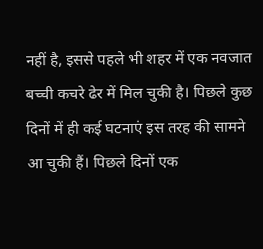नहीं है, इससे पहले भी शहर में एक नवजात बच्ची कचरे ढेर में मिल चुकी है। पिछले कुछ दिनों में ही कई घटनाएं इस तरह की सामने आ चुकी हैं। पिछले दिनों एक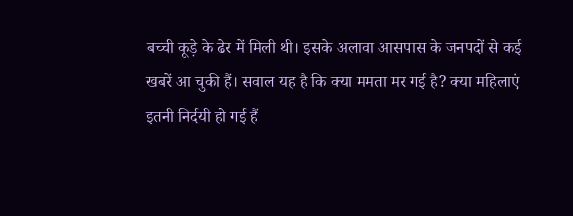बच्ची कूड़े के ढेर में मिली थी। इसके अलावा आसपास के जनपदों से कई खबरें आ चुकी हैं। सवाल यह है कि क्या ममता मर गई है? क्या महिलाएं इतनी निर्दयी हो गई हैं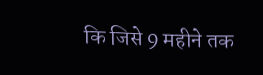कि जिसे 9 महीने तक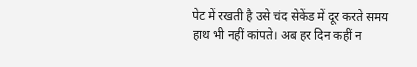पेट में रखती है उसे चंद सेकेंड में दूर करते समय हाथ भी नहीं कांपते। अब हर दिन कहीं न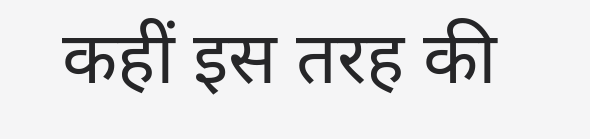कहीं इस तरह की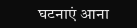घटनाएं आना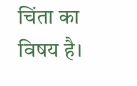चिंता का विषय है।